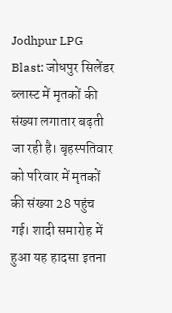Jodhpur LPG Blast: जोधपुर सिलेंडर ब्लास्ट में मृतकों की संख्या लगातार बढ़ती जा रही है। बृहस्पतिवार को परिवार में मृतकों की संख्या 28 पहुंच गई। शादी समारोह में हुआ यह हादसा इतना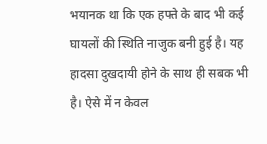भयानक था कि एक हफ्ते के बाद भी कई घायलों की स्थिति नाजुक बनी हुई है। यह हादसा दुखदायी होने के साथ ही सबक भी है। ऐसे में न केवल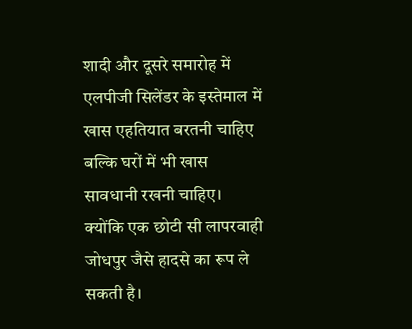शादी और दूसरे समारोह में एलपीजी सिलेंडर के इस्तेमाल में खास एहतियात बरतनी चाहिए बल्कि घरों में भी खास सावधानी रखनी चाहिए। क्योंकि एक छोटी सी लापरवाही जोधपुर जैसे हादसे का रूप ले सकती है।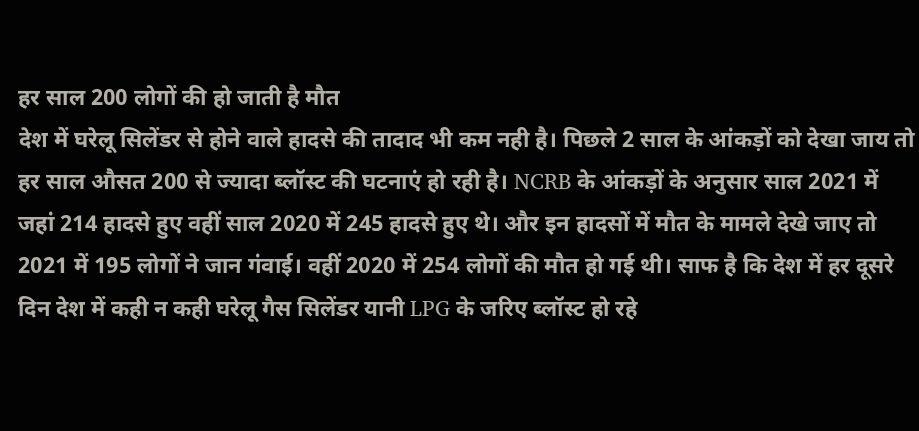हर साल 200 लोगों की हो जाती है मौत
देश में घरेलू सिलेंडर से होने वाले हादसे की तादाद भी कम नही है। पिछले 2 साल के आंकड़ों को देखा जाय तो हर साल औसत 200 से ज्यादा ब्लॉस्ट की घटनाएं हो रही है। NCRB के आंकड़ों के अनुसार साल 2021 में जहां 214 हादसे हुए वहीं साल 2020 में 245 हादसे हुए थे। और इन हादसों में मौत के मामले देखे जाए तो 2021 में 195 लोगों ने जान गंवाई। वहीं 2020 में 254 लोगों की मौत हो गई थी। साफ है कि देश में हर दूसरे दिन देश में कही न कही घरेलू गैस सिलेंडर यानी LPG के जरिए ब्लॉस्ट हो रहे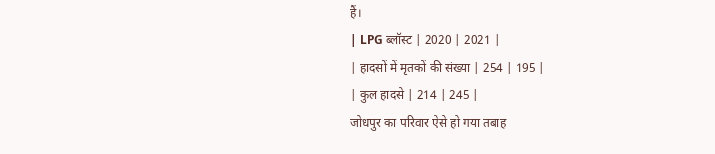हैं।
| LPG ब्लॉस्ट | 2020 | 2021 |
| हादसों में मृतकों की संख्या | 254 | 195 |
| कुल हादसे | 214 | 245 |
जोधपुर का परिवार ऐसे हो गया तबाह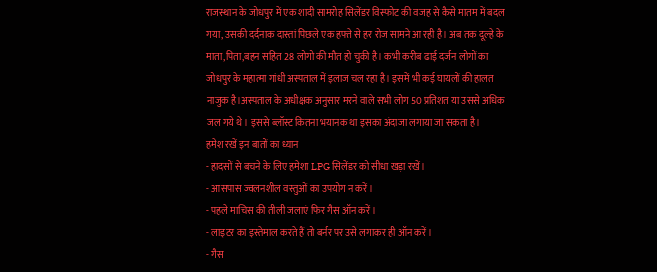राजस्थान के जोधपुर में एक शादी सामरोह सिलेंडर विस्फोट की वजह से कैसे मातम में बदल गया, उसकी दर्दनाक दास्तां पिछले एक हफ्ते से हर रोज सामने आ रही है। अब तक दूल्हे के माता,पिता,बहन सहित 28 लोगो की मौत हो चुकी है। कभी करीब ढाई दर्जन लोगों का जोधपुर के महात्मा गांधी अस्पताल में इलाज चल रहा है। इसमें भी कई घायलों की हालत नाजुक है।अस्पताल के अधीक्षक अनुसार मरने वाले सभी लोग 50 प्रतिशत या उससे अधिक जल गये थे। इससे ब्लॉस्ट कितना भयानक था इसका अंदाजा लगाया जा सकता है।
हमेश रखें इन बातों का ध्यान
- हादसों से बचने के लिए हमेशा LPG सिलेंडर को सीधा खड़ा रखें।
- आसपास ज्वलनशील वस्तुओं का उपयोग न करें।
- पहले माचिस की तीली जलाएं फिर गैस ऑन करें।
- लाइटर का इस्तेमाल करते हैं तो बर्नर पर उसे लगाकर ही ऑन करें।
- गैस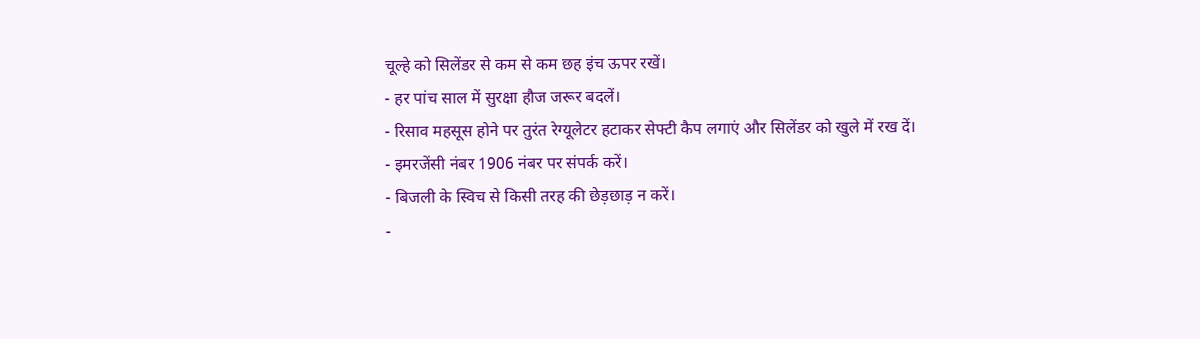चूल्हे को सिलेंडर से कम से कम छह इंच ऊपर रखें।
- हर पांच साल में सुरक्षा हौज जरूर बदलें।
- रिसाव महसूस होने पर तुरंत रेग्यूलेटर हटाकर सेफ्टी कैप लगाएं और सिलेंडर को खुले में रख दें।
- इमरजेंसी नंबर 1906 नंबर पर संपर्क करें।
- बिजली के स्विच से किसी तरह की छेड़छाड़ न करें।
-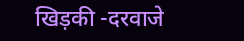खिड़की -दरवाजे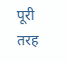पूरी तरह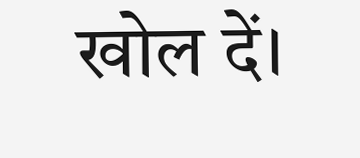खोल दें।